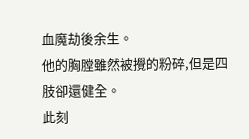血魔劫後余生。
他的胸膛雖然被攪的粉碎,但是四肢卻還健全。
此刻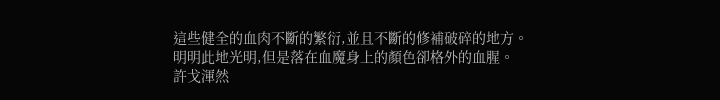這些健全的血肉不斷的繁衍,並且不斷的修補破碎的地方。
明明此地光明,但是落在血魔身上的顏色卻格外的血腥。
許戈渾然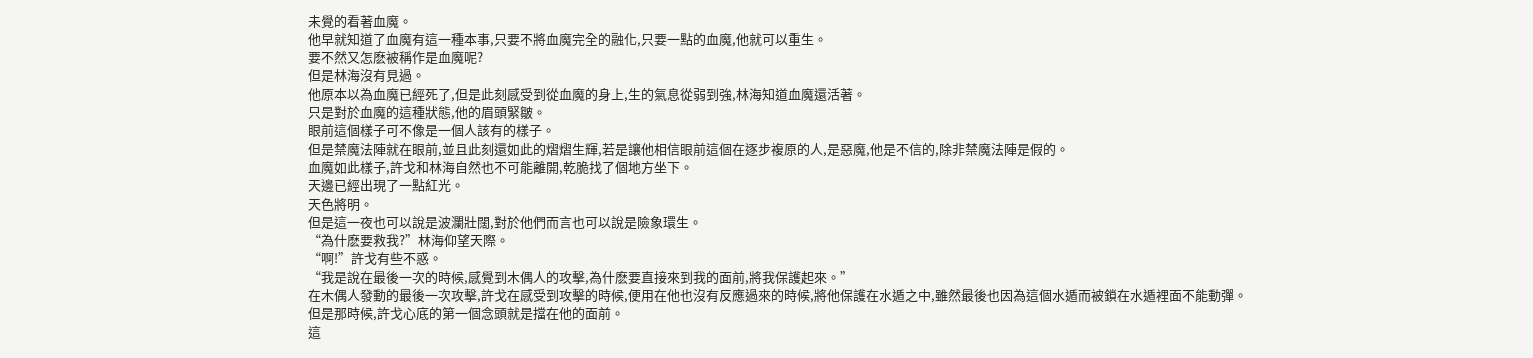未覺的看著血魔。
他早就知道了血魔有這一種本事,只要不將血魔完全的融化,只要一點的血魔,他就可以重生。
要不然又怎麽被稱作是血魔呢?
但是林海沒有見過。
他原本以為血魔已經死了,但是此刻感受到從血魔的身上,生的氣息從弱到強,林海知道血魔還活著。
只是對於血魔的這種狀態,他的眉頭緊皺。
眼前這個樣子可不像是一個人該有的樣子。
但是禁魔法陣就在眼前,並且此刻還如此的熠熠生輝,若是讓他相信眼前這個在逐步複原的人,是惡魔,他是不信的,除非禁魔法陣是假的。
血魔如此樣子,許戈和林海自然也不可能離開,乾脆找了個地方坐下。
天邊已經出現了一點紅光。
天色將明。
但是這一夜也可以說是波瀾壯闊,對於他們而言也可以說是險象環生。
“為什麽要救我?”林海仰望天際。
“啊!”許戈有些不惑。
“我是說在最後一次的時候,感覺到木偶人的攻擊,為什麽要直接來到我的面前,將我保護起來。”
在木偶人發動的最後一次攻擊,許戈在感受到攻擊的時候,便用在他也沒有反應過來的時候,將他保護在水遁之中,雖然最後也因為這個水遁而被鎖在水遁裡面不能動彈。
但是那時候,許戈心底的第一個念頭就是擋在他的面前。
這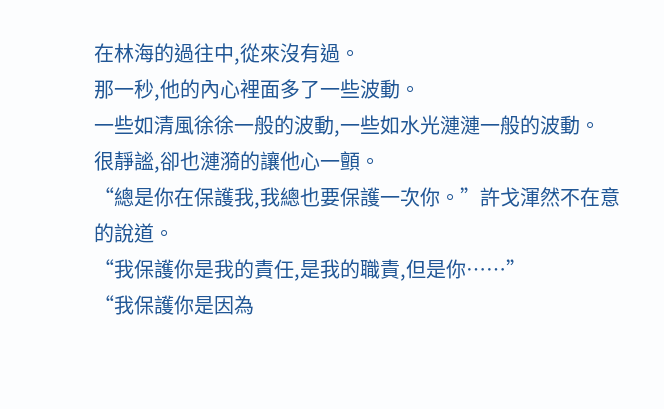在林海的過往中,從來沒有過。
那一秒,他的內心裡面多了一些波動。
一些如清風徐徐一般的波動,一些如水光漣漣一般的波動。
很靜謐,卻也漣漪的讓他心一顫。
“總是你在保護我,我總也要保護一次你。”許戈渾然不在意的說道。
“我保護你是我的責任,是我的職責,但是你……”
“我保護你是因為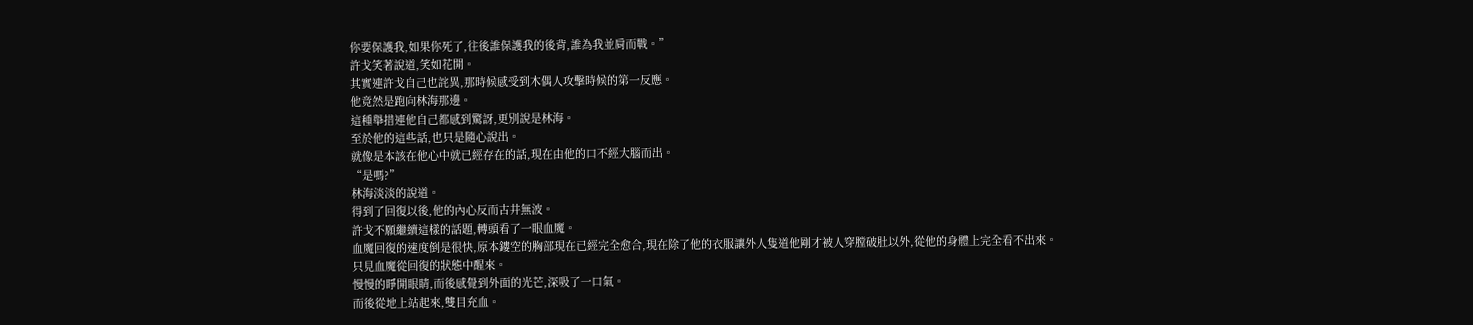你要保護我,如果你死了,往後誰保護我的後背,誰為我並肩而戰。”
許戈笑著說道,笑如花開。
其實連許戈自己也詫異,那時候感受到木偶人攻擊時候的第一反應。
他竟然是跑向林海那邊。
這種舉措連他自己都感到驚訝,更別說是林海。
至於他的這些話,也只是隨心說出。
就像是本該在他心中就已經存在的話,現在由他的口不經大腦而出。
“是嗎?”
林海淡淡的說道。
得到了回復以後,他的內心反而古井無波。
許戈不願繼續這樣的話題,轉頭看了一眼血魔。
血魔回復的速度倒是很快,原本鏤空的胸部現在已經完全愈合,現在除了他的衣服讓外人隻道他剛才被人穿膛破肚以外,從他的身體上完全看不出來。
只見血魔從回復的狀態中醒來。
慢慢的睜開眼睛,而後感覺到外面的光芒,深吸了一口氣。
而後從地上站起來,雙目充血。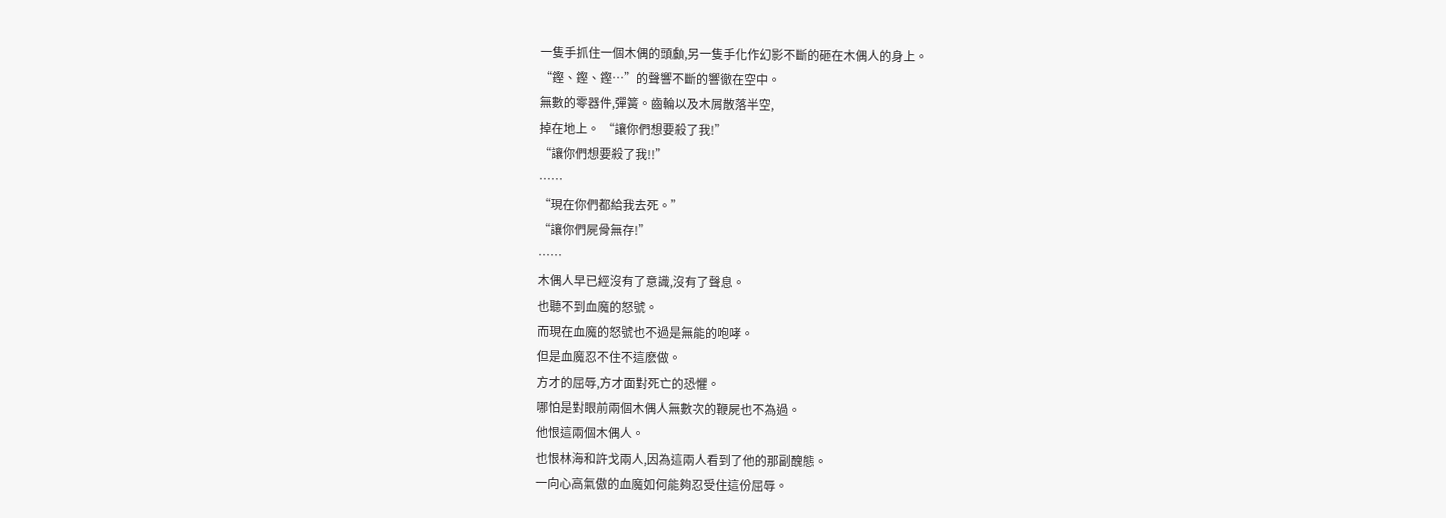一隻手抓住一個木偶的頭顱,另一隻手化作幻影不斷的砸在木偶人的身上。
“鏗、鏗、鏗…”的聲響不斷的響徹在空中。
無數的零器件,彈簧。齒輪以及木屑散落半空,
掉在地上。 “讓你們想要殺了我!”
“讓你們想要殺了我!!”
……
“現在你們都給我去死。”
“讓你們屍骨無存!”
……
木偶人早已經沒有了意識,沒有了聲息。
也聽不到血魔的怒號。
而現在血魔的怒號也不過是無能的咆哮。
但是血魔忍不住不這麽做。
方才的屈辱,方才面對死亡的恐懼。
哪怕是對眼前兩個木偶人無數次的鞭屍也不為過。
他恨這兩個木偶人。
也恨林海和許戈兩人,因為這兩人看到了他的那副醜態。
一向心高氣傲的血魔如何能夠忍受住這份屈辱。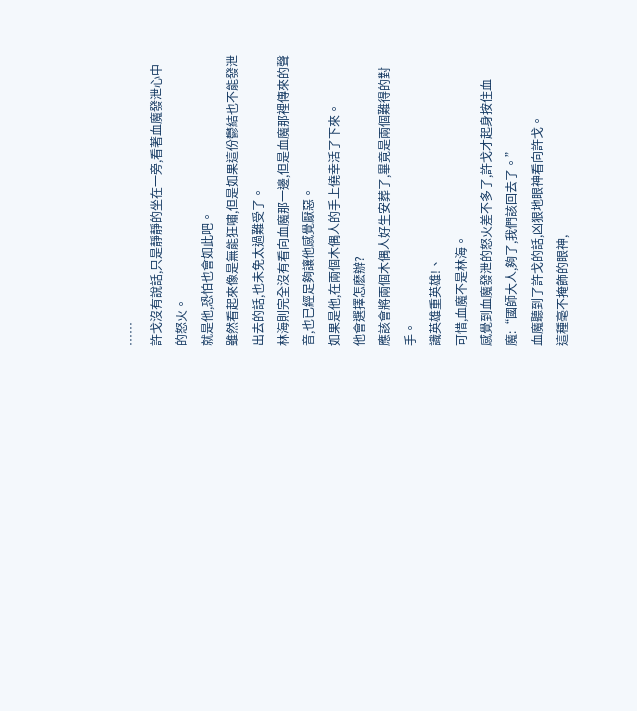……
許戈沒有說話,只是靜靜的坐在一旁,看著血魔發泄心中的怒火。
就是他,恐怕也會如此吧。
雖然看起來像是無能狂嘯,但是如果這份鬱結也不能發泄出去的話,也未免太過難受了。
林海則完全沒有看向血魔那一邊,但是血魔那裡傳來的聲音,也已經足夠讓他感覺厭惡。
如果是他,在兩個木偶人的手上僥幸活了下來。
他會選擇怎麽辦?
應該會將兩個木偶人好生安葬了,畢竟是兩個難得的對手。
識英雄重英雄!、
可惜,血魔不是林海。
感覺到血魔發泄的怒火差不多了,許戈才起身按住血魔:“國師大人,夠了,我們該回去了。”
血魔聽到了許戈的話,凶狠地眼神看向許戈。
這種毫不掩飾的眼神,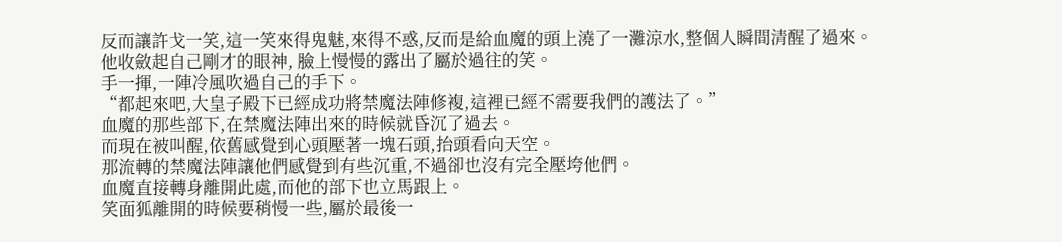反而讓許戈一笑,這一笑來得鬼魅,來得不惑,反而是給血魔的頭上澆了一灘涼水,整個人瞬間清醒了過來。
他收斂起自己剛才的眼神, 臉上慢慢的露出了屬於過往的笑。
手一揮,一陣冷風吹過自己的手下。
“都起來吧,大皇子殿下已經成功將禁魔法陣修複,這裡已經不需要我們的護法了。”
血魔的那些部下,在禁魔法陣出來的時候就昏沉了過去。
而現在被叫醒,依舊感覺到心頭壓著一塊石頭,抬頭看向天空。
那流轉的禁魔法陣讓他們感覺到有些沉重,不過卻也沒有完全壓垮他們。
血魔直接轉身離開此處,而他的部下也立馬跟上。
笑面狐離開的時候要稍慢一些,屬於最後一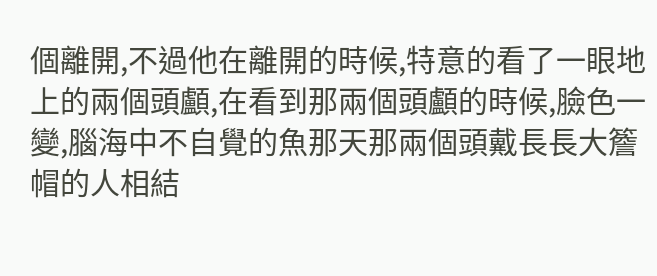個離開,不過他在離開的時候,特意的看了一眼地上的兩個頭顱,在看到那兩個頭顱的時候,臉色一變,腦海中不自覺的魚那天那兩個頭戴長長大簷帽的人相結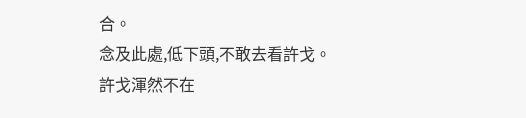合。
念及此處,低下頭,不敢去看許戈。
許戈渾然不在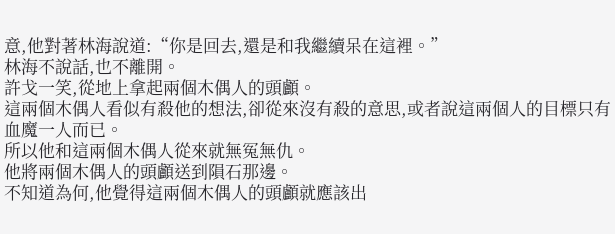意,他對著林海說道:“你是回去,還是和我繼續呆在這裡。”
林海不說話,也不離開。
許戈一笑,從地上拿起兩個木偶人的頭顱。
這兩個木偶人看似有殺他的想法,卻從來沒有殺的意思,或者說這兩個人的目標只有血魔一人而已。
所以他和這兩個木偶人從來就無冤無仇。
他將兩個木偶人的頭顱送到隕石那邊。
不知道為何,他覺得這兩個木偶人的頭顱就應該出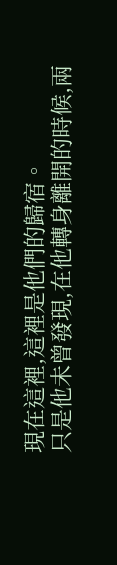現在這裡,這裡是他們的歸宿。
只是他未曾發現,在他轉身離開的時候,兩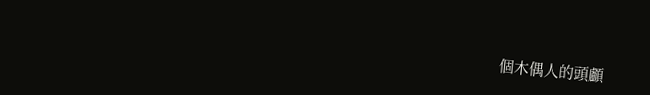個木偶人的頭顱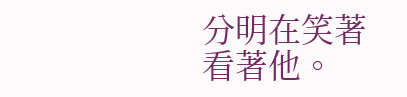分明在笑著看著他。